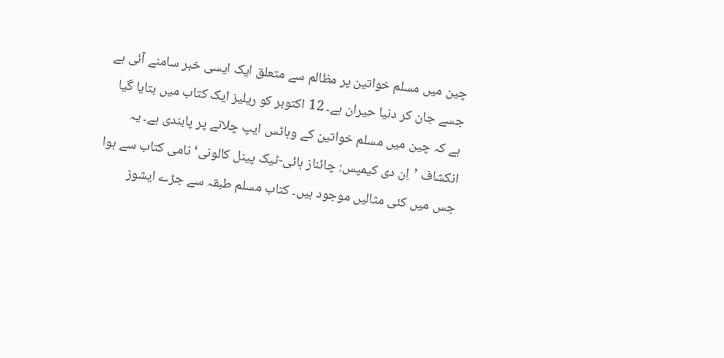چین میں مسلم خواتین پر مظالم سے متعلق ایک ایسی خبر سامنے آئی ہے جسے جان کر دنیا حیران ہے۔ 12 اکتوبر کو ریلیز ایک کتاب میں بتایا گیا ہے کہ چین میں مسلم خواتین کے وہاٹس ایپ چلانے پر پابندی ہے۔ یہ انکشاف ’اِن دی کیمپس: چائناز ہائی-ٹیک پینل کالونی‘ نامی کتاب سے ہوا جس میں کئی مثالیں موجود ہیں۔ کتاب مسلم طبقہ سے جڑے ایشوز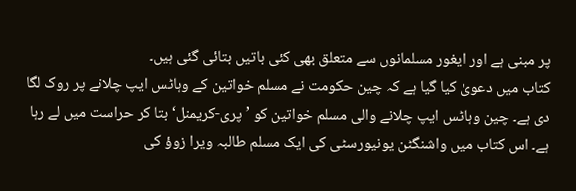پر مبنی ہے اور ایغور مسلمانوں سے متعلق بھی کئی باتیں بتائی گئی ہیں۔
کتاب میں دعویٰ کیا گیا ہے کہ چین حکومت نے مسلم خواتین کے وہاٹس ایپ چلانے پر روک لگا دی ہے۔ چین وہاٹس ایپ چلانے والی مسلم خواتین کو ’پری-کریمنل‘ بتا کر حراست میں لے رہا ہے۔ اس کتاب میں واشنگٹن یونیورسٹی کی ایک مسلم طالبہ ویرا زوؤ کی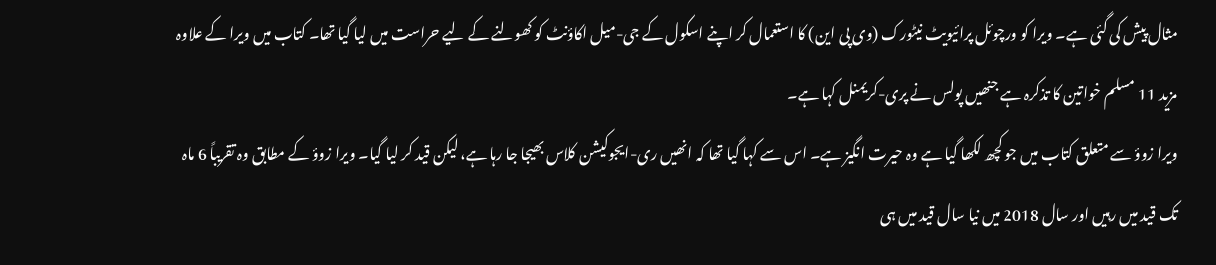مثال پیش کی گئی ہے۔ ویرا کو ورچوئل پرائیویٹ نیٹورک (وی پی این) کا استعمال کر اپنے اسکول کے جی-میل اکاؤنٹ کو کھولنے کے لیے حراست میں لیا گیا تھا۔ کتاب میں ویرا کے علاوہ مزید 11 مسلم خواتین کا تذکرہ ہے جنھیں پولس نے پری-کریمنل کہا ہے۔
ویرا زوؤ سے متعلق کتاب میں جو کچھ لکھا گیا ہے وہ حیرت انگیز ہے۔ اس سے کہا گیا تھا کہ انھیں ری-ایجوکیشن کلاس بھیجا جا رہا ہے، لیکن قید کر لیا گیا۔ ویرا زوؤ کے مطابق وہ تقریباً 6 ماہ تک قید میں رہیں اور سال 2018 میں نیا سال قید میں ہی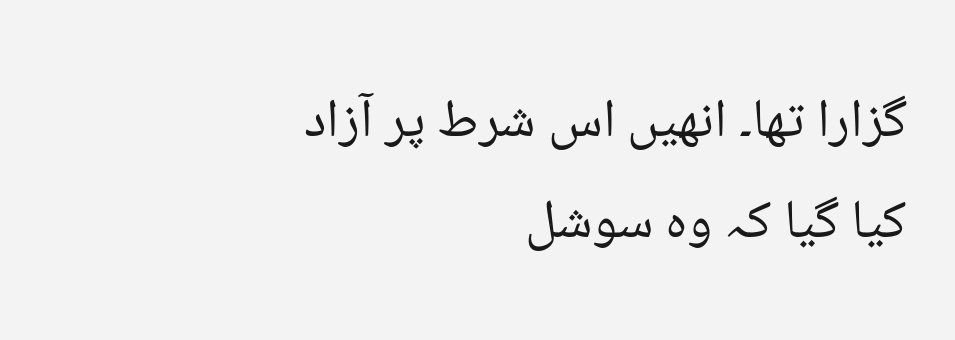گزارا تھا۔ انھیں اس شرط پر آزاد کیا گیا کہ وہ سوشل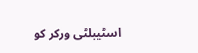اسٹیبلٹی ورکر کو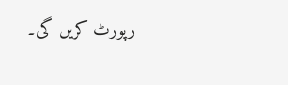رپورٹ کریں گی۔